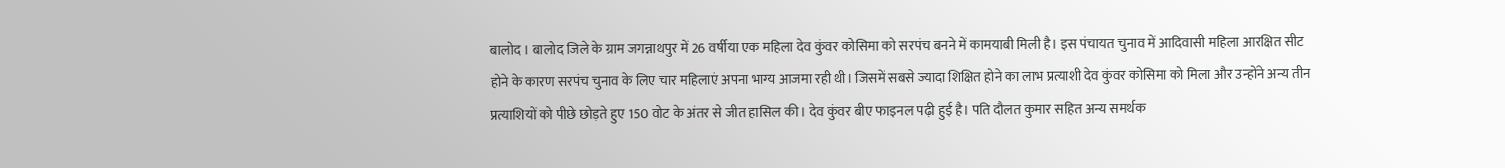बालोद । बालोद जिले के ग्राम जगन्नाथपुर में 26 वर्षीया एक महिला देव कुंवर कोसिमा को सरपंच बनने में कामयाबी मिली है। इस पंचायत चुनाव में आदिवासी महिला आरक्षित सीट होने के कारण सरपंच चुनाव के लिए चार महिलाएं अपना भाग्य आजमा रही थी। जिसमें सबसे ज्यादा शिक्षित होने का लाभ प्रत्याशी देव कुंवर कोसिमा को मिला और उन्होंने अन्य तीन प्रत्याशियों को पीछे छोड़ते हुए 150 वोट के अंतर से जीत हासिल की। देव कुंवर बीए फाइनल पढ़ी हुई है। पति दौलत कुमार सहित अन्य समर्थक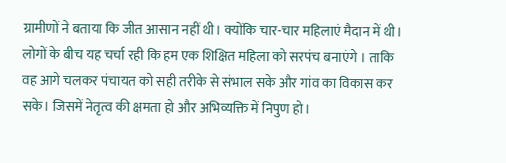ग्रामीणों ने बताया कि जीत आसान नहीं थी। क्योंकि चार-चार महिलाएं मैदान में थी। लोगों के बीच यह चर्चा रही कि हम एक शिक्षित महिला को सरपंच बनाएंगे । ताकि वह आगे चलकर पंचायत को सही तरीके से संभाल सके और गांव का विकास कर सके। जिसमें नेतृत्व की क्षमता हो और अभिव्यक्ति में निपुण हो।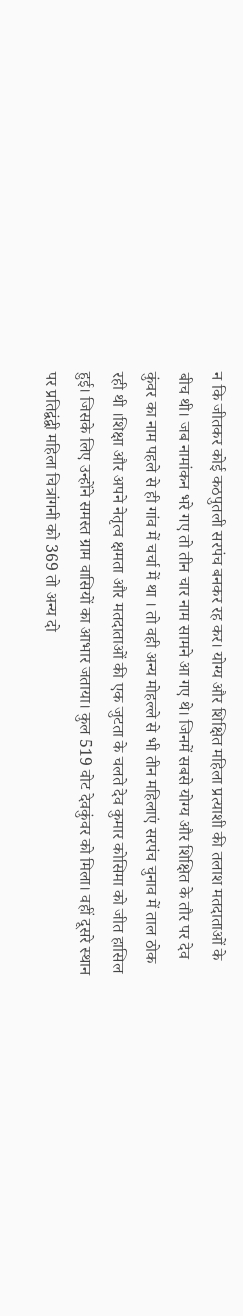न कि जीतकर कोई कठपुतली सरपंच बनकर रह कर। योग्य और शिक्षित महिला प्रत्याशी की तलाश मतदाताओं के बीच थी। जब नामांकन भरे गए तो तीन चार नाम सामने आ गए थे। जिनमें सबसे योग्य और शिक्षित के तौर पर देव कुंवर का नाम पहले से ही गांव में चर्चा में था । तो वही अन्य मोहल्ले से भी तीन महिलाएं सरपंच चुनाव में ताल ठोक रही थी ।शिक्षा और अपने नेतृत्व क्षमता और मतदाताओं की एक जुटता के चलते देव कुमार कोसिमा को जीत हासिल हुई। जिसके लिए उन्होंने समस्त ग्राम वासियों का आभार जताया। कुल 519 वोट देवकुंवर को मिला। वहीं दूसरे स्थान पर प्रतिद्वंद्वी महिला चित्रांगनी को 369 तो अन्य दो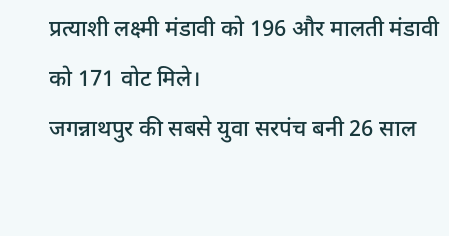प्रत्याशी लक्ष्मी मंडावी को 196 और मालती मंडावी को 171 वोट मिले।
जगन्नाथपुर की सबसे युवा सरपंच बनी 26 साल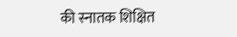की स्नातक शिक्षित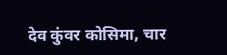देव कुंवर कोसिमा, चार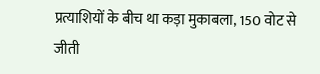प्रत्याशियों के बीच था कड़ा मुकाबला, 150 वोट से जीती